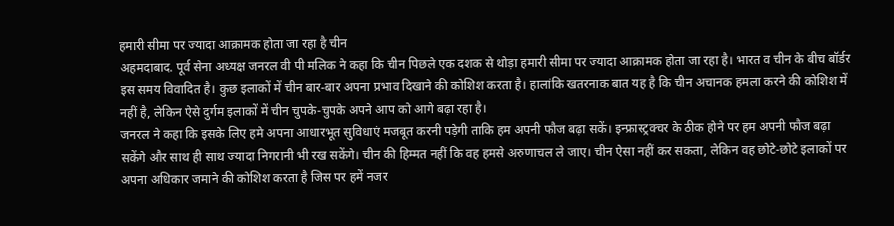हमारी सीमा पर ज्यादा आक्रामक होता जा रहा है चीन
अहमदाबाद. पूर्व सेना अध्यक्ष जनरल वी पी मलिक ने कहा कि चीन पिछले एक दशक से थोड़ा हमारी सीमा पर ज्यादा आक्रामक होता जा रहा है। भारत व चीन के बीच बॉर्डर इस समय विवादित है। कुछ इलाकों में चीन बार-बार अपना प्रभाव दिखाने की कोशिश करता है। हालांकि खतरनाक बात यह है कि चीन अचानक हमला करने की कोशिश में नहीं है, लेकिन ऐसे दुर्गम इलाकों में चीन चुपके-चुपके अपने आप को आगे बढ़ा रहा है।
जनरल ने कहा कि इसके लिए हमे अपना आधारभूत सुविधाएं मजबूत करनी पड़ेगी ताकि हम अपनी फौज बढ़ा सकें। इन्फ्रास्ट्रक्चर के ठीक होने पर हम अपनी फौज बढ़ा सकेंगे और साथ ही साथ ज्यादा निगरानी भी रख सकेंगे। चीन की हिम्मत नहीं कि वह हमसे अरुणाचल ले जाए। चीन ऐसा नहीं कर सकता, लेकिन वह छोटे-छोटे इलाकों पर अपना अधिकार जमाने की कोशिश करता है जिस पर हमें नजर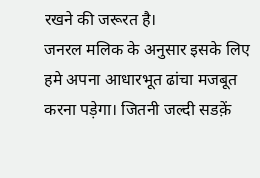रखने की जरूरत है।
जनरल मलिक के अनुसार इसके लिए हमे अपना आधारभूत ढांचा मजबूत करना पड़ेगा। जितनी जल्दी सडक़ें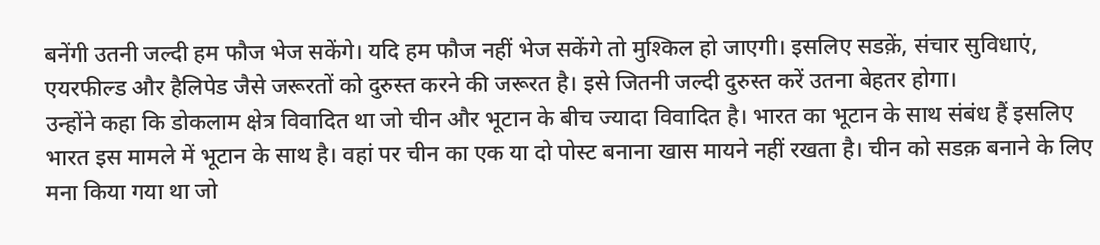बनेंगी उतनी जल्दी हम फौज भेज सकेंगे। यदि हम फौज नहीं भेज सकेंगे तो मुश्किल हो जाएगी। इसलिए सडक़ें, संचार सुविधाएं, एयरफील्ड और हैलिपेड जैसे जरूरतों को दुरुस्त करने की जरूरत है। इसे जितनी जल्दी दुरुस्त करें उतना बेहतर होगा।
उन्होंने कहा कि डोकलाम क्षेत्र विवादित था जो चीन और भूटान के बीच ज्यादा विवादित है। भारत का भूटान के साथ संबंध हैं इसलिए भारत इस मामले में भूटान के साथ है। वहां पर चीन का एक या दो पोस्ट बनाना खास मायने नहीं रखता है। चीन को सडक़ बनाने के लिए मना किया गया था जो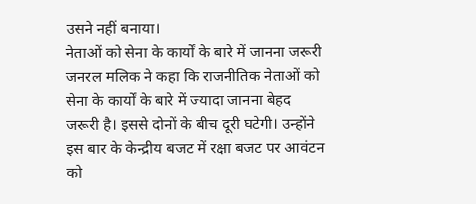उसने नहीं बनाया।
नेताओं को सेना के कार्यों के बारे में जानना जरूरी
जनरल मलिक ने कहा कि राजनीतिक नेताओं को सेना के कार्यों के बारे में ज्यादा जानना बेहद जरूरी है। इससे दोनों के बीच दूरी घटेगी। उन्होंने इस बार के केन्द्रीय बजट में रक्षा बजट पर आवंटन को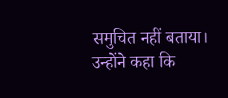समुचित नहीं बताया। उन्होंने कहा कि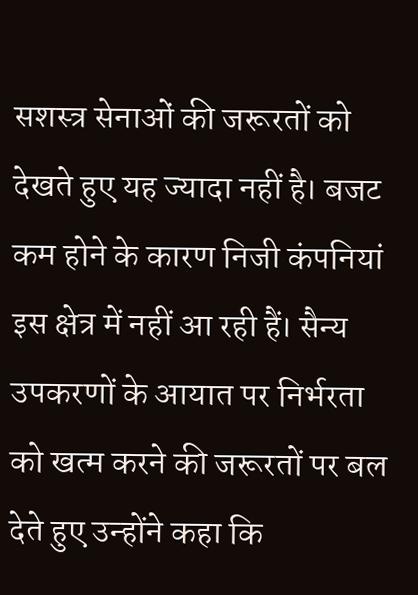सशस्त्र सेनाओं की जरूरतों को देखते हुए यह ज्यादा नहीं है। बजट कम होने के कारण निजी कंपनियां इस क्षेत्र में नहीं आ रही हैं। सैन्य उपकरणों के आयात पर निर्भरता को खत्म करने की जरूरतों पर बल देते हुए उन्होंने कहा कि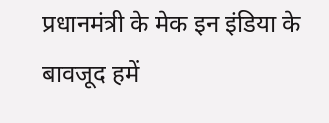प्रधानमंत्री के मेक इन इंडिया के बावजूद हमें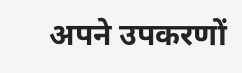अपने उपकरणों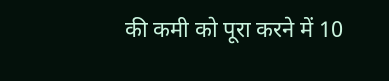की कमी को पूरा करने में 10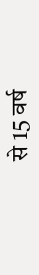से 15 वर्ष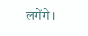लगेंगे।